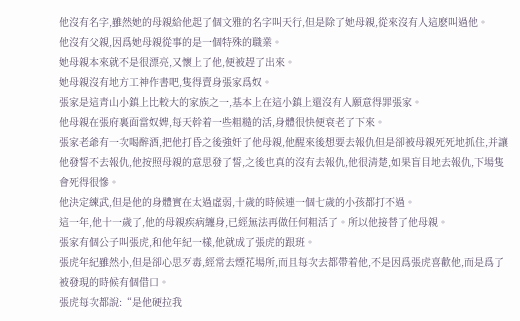他沒有名字,雖然她的母親給他起了個文雅的名字叫天行,但是除了她母親,從來沒有人這麽叫過他。
他沒有父親,因爲她母親從事的是一個特殊的職業。
她母親本來就不是很漂亮,又懷上了他,便被趕了出來。
她母親沒有地方工神作書吧,隻得賣身張家爲奴。
張家是這青山小鎮上比較大的家族之一,基本上在這小鎮上還沒有人願意得罪張家。
他母親在張府裏面當奴婢,每天幹着一些粗糙的活,身體很快便衰老了下來。
張家老爺有一次喝醉酒,把他打昏之後強奸了他母親,他醒來後想要去報仇但是卻被母親死死地抓住,并讓他發誓不去報仇,他按照母親的意思發了誓,之後也真的沒有去報仇,他很清楚,如果盲目地去報仇,下場隻會死得很慘。
他決定練武,但是他的身體實在太過虛弱,十歲的時候連一個七歲的小孩都打不過。
這一年,他十一歲了,他的母親疾病纏身,已經無法再做任何粗活了。所以他接替了他母親。
張家有個公子叫張虎,和他年紀一樣,他就成了張虎的跟班。
張虎年紀雖然小,但是卻心思歹毒,經常去煙花場所,而且每次去都帶着他,不是因爲張虎喜歡他,而是爲了被發現的時候有個借口。
張虎每次都說:“是他硬拉我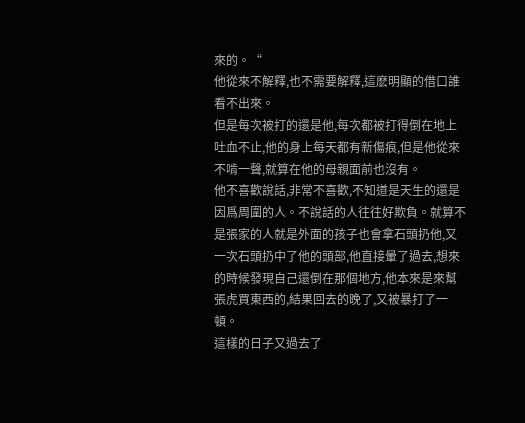來的。“
他從來不解釋,也不需要解釋,這麽明顯的借口誰看不出來。
但是每次被打的還是他,每次都被打得倒在地上吐血不止,他的身上每天都有新傷痕,但是他從來不啃一聲,就算在他的母親面前也沒有。
他不喜歡說話,非常不喜歡,不知道是天生的還是因爲周圍的人。不說話的人往往好欺負。就算不是張家的人就是外面的孩子也會拿石頭扔他,又一次石頭扔中了他的頭部,他直接暈了過去,想來的時候發現自己還倒在那個地方,他本來是來幫張虎買東西的,結果回去的晚了,又被暴打了一頓。
這樣的日子又過去了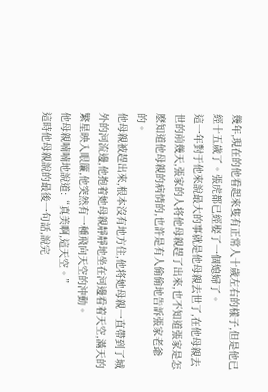幾年,現在的他看起來隻有正常人十歲左右的樣子,但是他已經十五歲了。張虎都已經娶了一個媳婦了。
這一年對于他來說最大的事就是他母親去世了,在他母親去世的前幾天,張家的人将他母親趕了出來,也不知道張家是怎麽知道他母親的病情的,也許是有人偷偷地告訴張家老爺的。
他母親被趕出來,根本沒有地方住,他将她母親一直帶到了城外的河流邊,他抱着她母親靜靜地坐在河邊看着天空,滿天的繁星映入眼簾,他突然有一種飛向天空的沖動。
他母親喃喃地說道:“真美啊,這天空。”
這時他母親說的最後一句話,說完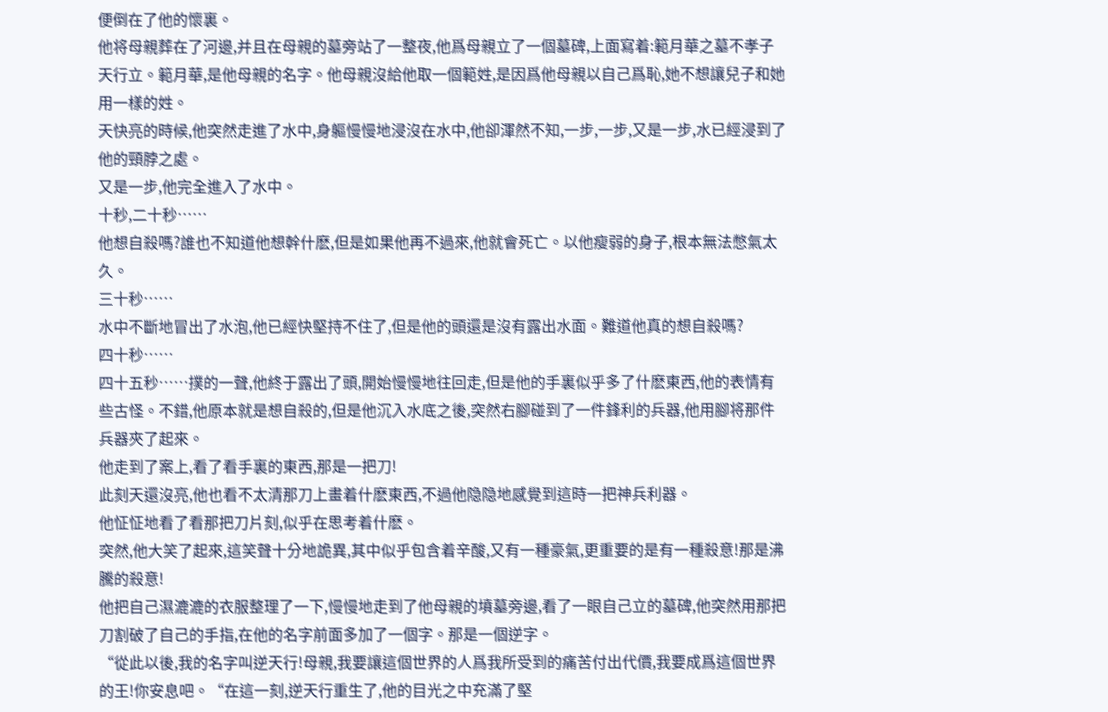便倒在了他的懷裏。
他将母親葬在了河邊,并且在母親的墓旁站了一整夜,他爲母親立了一個墓碑,上面寫着:範月華之墓不孝子天行立。範月華,是他母親的名字。他母親沒給他取一個範姓,是因爲他母親以自己爲恥,她不想讓兒子和她用一樣的姓。
天快亮的時候,他突然走進了水中,身軀慢慢地浸沒在水中,他卻渾然不知,一步,一步,又是一步,水已經浸到了他的頸脖之處。
又是一步,他完全進入了水中。
十秒,二十秒……
他想自殺嗎?誰也不知道他想幹什麽,但是如果他再不過來,他就會死亡。以他瘦弱的身子,根本無法憋氣太久。
三十秒……
水中不斷地冒出了水泡,他已經快堅持不住了,但是他的頭還是沒有露出水面。難道他真的想自殺嗎?
四十秒……
四十五秒……撲的一聲,他終于露出了頭,開始慢慢地往回走,但是他的手裏似乎多了什麽東西,他的表情有些古怪。不錯,他原本就是想自殺的,但是他沉入水底之後,突然右腳碰到了一件鋒利的兵器,他用腳将那件兵器夾了起來。
他走到了案上,看了看手裏的東西,那是一把刀!
此刻天還沒亮,他也看不太清那刀上畫着什麽東西,不過他隐隐地感覺到這時一把神兵利器。
他怔怔地看了看那把刀片刻,似乎在思考着什麽。
突然,他大笑了起來,這笑聲十分地詭異,其中似乎包含着辛酸,又有一種豪氣,更重要的是有一種殺意!那是沸騰的殺意!
他把自己濕漉漉的衣服整理了一下,慢慢地走到了他母親的墳墓旁邊,看了一眼自己立的墓碑,他突然用那把刀割破了自己的手指,在他的名字前面多加了一個字。那是一個逆字。
“從此以後,我的名字叫逆天行!母親,我要讓這個世界的人爲我所受到的痛苦付出代價,我要成爲這個世界的王!你安息吧。“在這一刻,逆天行重生了,他的目光之中充滿了堅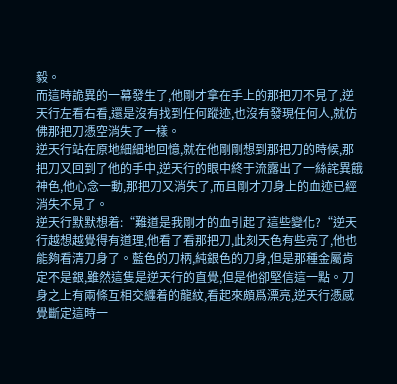毅。
而這時詭異的一幕發生了,他剛才拿在手上的那把刀不見了,逆天行左看右看,還是沒有找到任何蹤迹,也沒有發現任何人,就仿佛那把刀憑空消失了一樣。
逆天行站在原地細細地回憶,就在他剛剛想到那把刀的時候,那把刀又回到了他的手中,逆天行的眼中終于流露出了一絲詫異餓神色,他心念一動,那把刀又消失了,而且剛才刀身上的血迹已經消失不見了。
逆天行默默想着:“難道是我剛才的血引起了這些變化?“逆天行越想越覺得有道理,他看了看那把刀,此刻天色有些亮了,他也能夠看清刀身了。藍色的刀柄,純銀色的刀身,但是那種金屬肯定不是銀,雖然這隻是逆天行的直覺,但是他卻堅信這一點。刀身之上有兩條互相交纏着的龍紋,看起來頗爲漂亮,逆天行憑感覺斷定這時一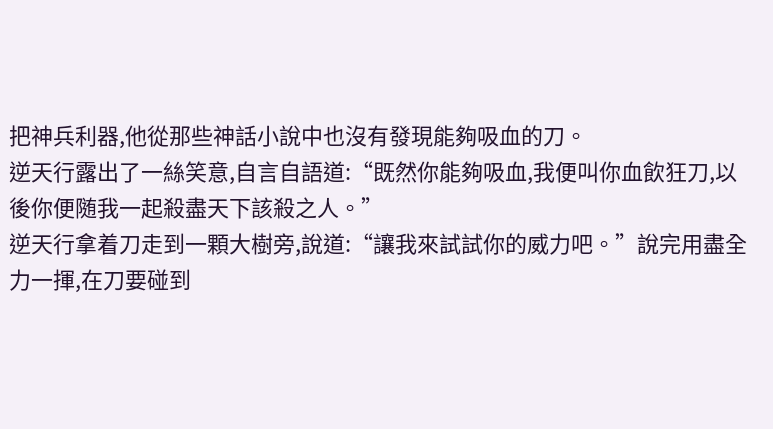把神兵利器,他從那些神話小說中也沒有發現能夠吸血的刀。
逆天行露出了一絲笑意,自言自語道:“既然你能夠吸血,我便叫你血飲狂刀,以後你便随我一起殺盡天下該殺之人。”
逆天行拿着刀走到一顆大樹旁,說道:“讓我來試試你的威力吧。”說完用盡全力一揮,在刀要碰到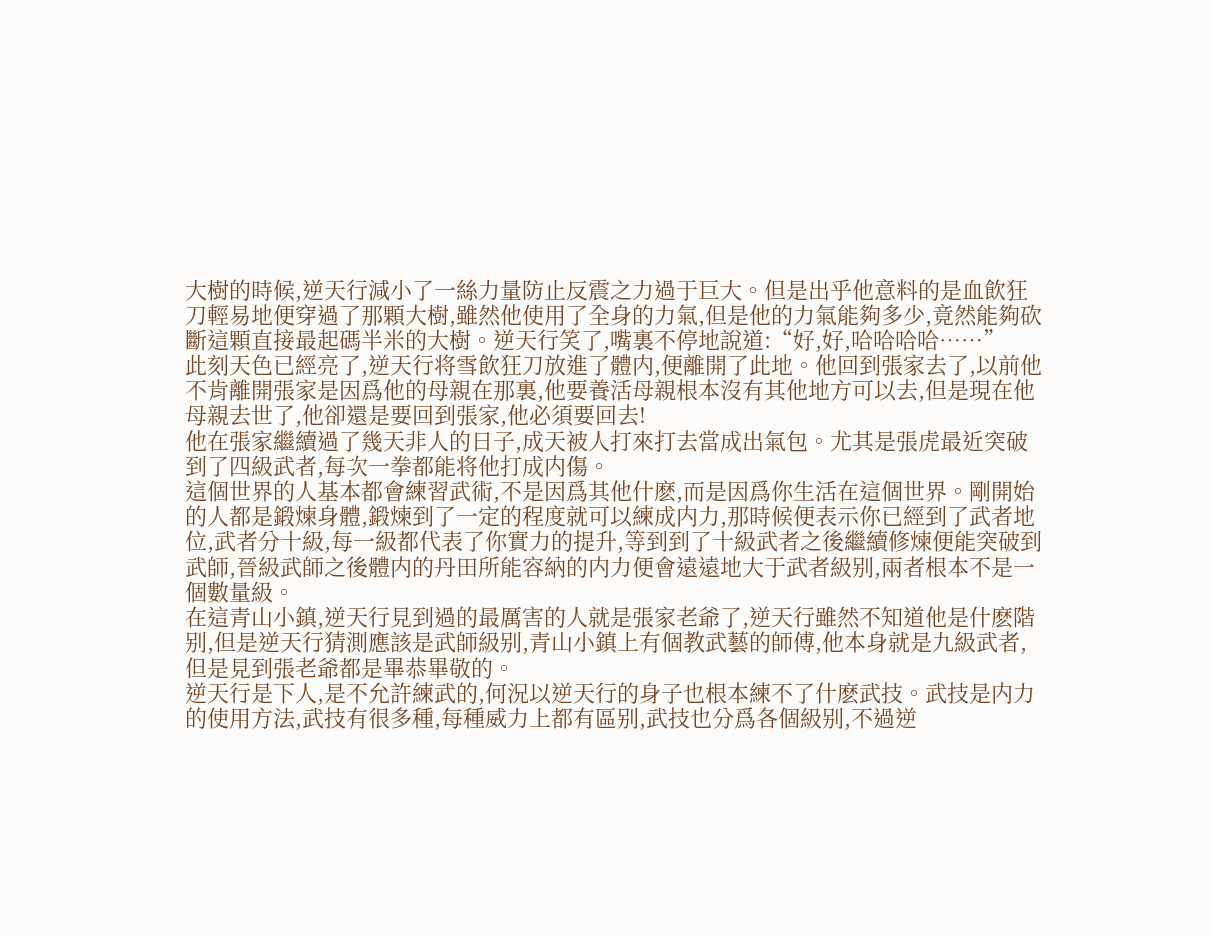大樹的時候,逆天行減小了一絲力量防止反震之力過于巨大。但是出乎他意料的是血飲狂刀輕易地便穿過了那顆大樹,雖然他使用了全身的力氣,但是他的力氣能夠多少,竟然能夠砍斷這顆直接最起碼半米的大樹。逆天行笑了,嘴裏不停地說道:“好,好,哈哈哈哈……”
此刻天色已經亮了,逆天行将雪飲狂刀放進了體内,便離開了此地。他回到張家去了,以前他不肯離開張家是因爲他的母親在那裏,他要養活母親根本沒有其他地方可以去,但是現在他母親去世了,他卻還是要回到張家,他必須要回去!
他在張家繼續過了幾天非人的日子,成天被人打來打去當成出氣包。尤其是張虎最近突破到了四級武者,每次一拳都能将他打成内傷。
這個世界的人基本都會練習武術,不是因爲其他什麽,而是因爲你生活在這個世界。剛開始的人都是鍛煉身體,鍛煉到了一定的程度就可以練成内力,那時候便表示你已經到了武者地位,武者分十級,每一級都代表了你實力的提升,等到到了十級武者之後繼續修煉便能突破到武師,晉級武師之後體内的丹田所能容納的内力便會遠遠地大于武者級别,兩者根本不是一個數量級。
在這青山小鎮,逆天行見到過的最厲害的人就是張家老爺了,逆天行雖然不知道他是什麽階别,但是逆天行猜測應該是武師級别,青山小鎮上有個教武藝的師傅,他本身就是九級武者,但是見到張老爺都是畢恭畢敬的。
逆天行是下人,是不允許練武的,何況以逆天行的身子也根本練不了什麽武技。武技是内力的使用方法,武技有很多種,每種威力上都有區别,武技也分爲各個級别,不過逆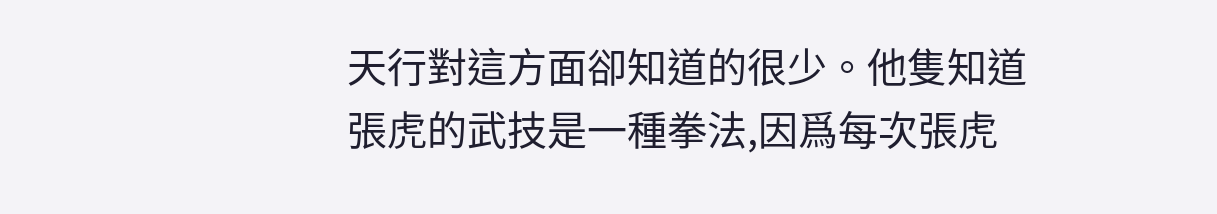天行對這方面卻知道的很少。他隻知道張虎的武技是一種拳法,因爲每次張虎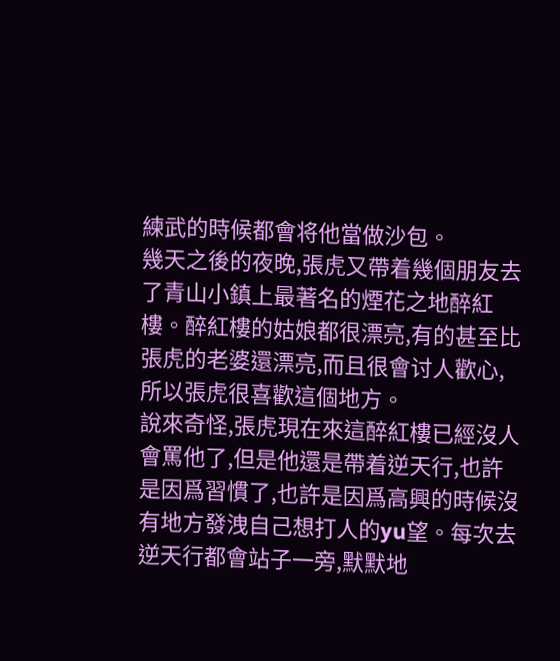練武的時候都會将他當做沙包。
幾天之後的夜晚,張虎又帶着幾個朋友去了青山小鎮上最著名的煙花之地醉紅樓。醉紅樓的姑娘都很漂亮,有的甚至比張虎的老婆還漂亮,而且很會讨人歡心,所以張虎很喜歡這個地方。
說來奇怪,張虎現在來這醉紅樓已經沒人會罵他了,但是他還是帶着逆天行,也許是因爲習慣了,也許是因爲高興的時候沒有地方發洩自己想打人的yu望。每次去逆天行都會站子一旁,默默地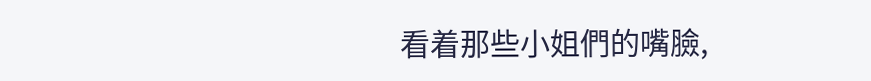看着那些小姐們的嘴臉,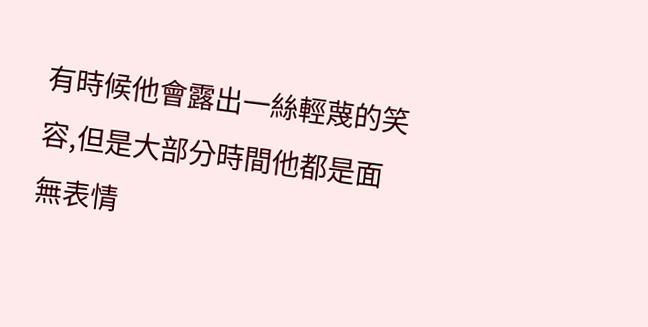有時候他會露出一絲輕蔑的笑容,但是大部分時間他都是面無表情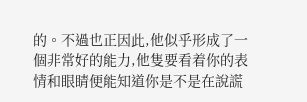的。不過也正因此,他似乎形成了一個非常好的能力,他隻要看着你的表情和眼睛便能知道你是不是在說謊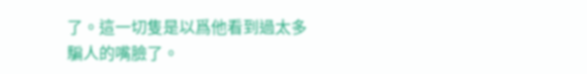了。這一切隻是以爲他看到過太多騙人的嘴臉了。